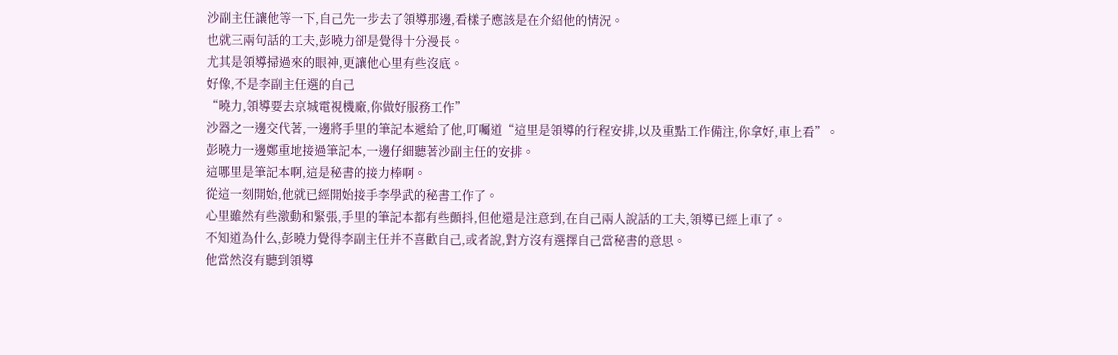沙副主任讓他等一下,自己先一步去了領導那邊,看樣子應該是在介紹他的情況。
也就三兩句話的工夫,彭曉力卻是覺得十分漫長。
尤其是領導掃過來的眼神,更讓他心里有些沒底。
好像,不是李副主任選的自己
“曉力,領導要去京城電視機廠,你做好服務工作”
沙器之一邊交代著,一邊將手里的筆記本遞給了他,叮囑道“這里是領導的行程安排,以及重點工作備注,你拿好,車上看”。
彭曉力一邊鄭重地接過筆記本,一邊仔細聽著沙副主任的安排。
這哪里是筆記本啊,這是秘書的接力棒啊。
從這一刻開始,他就已經開始接手李學武的秘書工作了。
心里雖然有些激動和緊張,手里的筆記本都有些顫抖,但他還是注意到,在自己兩人說話的工夫,領導已經上車了。
不知道為什么,彭曉力覺得李副主任并不喜歡自己,或者說,對方沒有選擇自己當秘書的意思。
他當然沒有聽到領導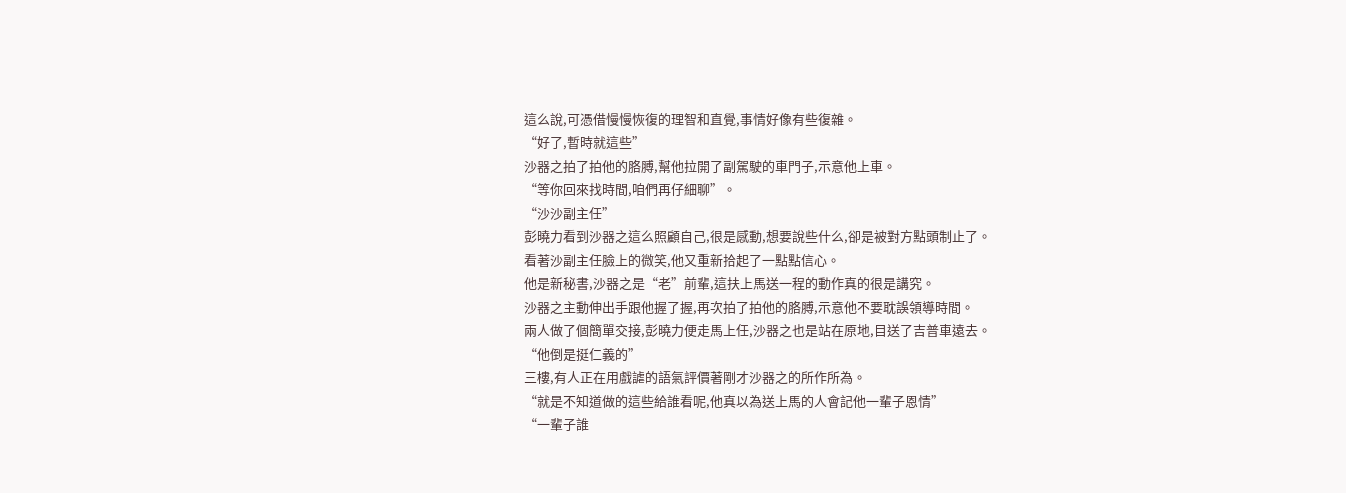這么說,可憑借慢慢恢復的理智和直覺,事情好像有些復雜。
“好了,暫時就這些”
沙器之拍了拍他的胳膊,幫他拉開了副駕駛的車門子,示意他上車。
“等你回來找時間,咱們再仔細聊”。
“沙沙副主任”
彭曉力看到沙器之這么照顧自己,很是感動,想要說些什么,卻是被對方點頭制止了。
看著沙副主任臉上的微笑,他又重新拾起了一點點信心。
他是新秘書,沙器之是“老”前輩,這扶上馬送一程的動作真的很是講究。
沙器之主動伸出手跟他握了握,再次拍了拍他的胳膊,示意他不要耽誤領導時間。
兩人做了個簡單交接,彭曉力便走馬上任,沙器之也是站在原地,目送了吉普車遠去。
“他倒是挺仁義的”
三樓,有人正在用戲謔的語氣評價著剛才沙器之的所作所為。
“就是不知道做的這些給誰看呢,他真以為送上馬的人會記他一輩子恩情”
“一輩子誰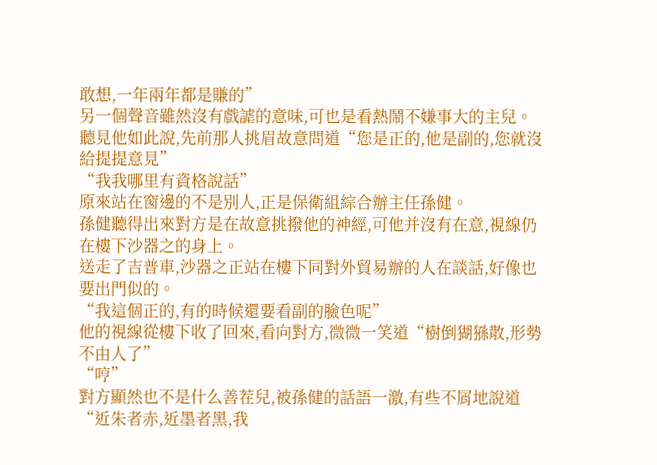敢想,一年兩年都是賺的”
另一個聲音雖然沒有戲謔的意味,可也是看熱鬧不嫌事大的主兒。
聽見他如此說,先前那人挑眉故意問道“您是正的,他是副的,您就沒給提提意見”
“我我哪里有資格說話”
原來站在窗邊的不是別人,正是保衛組綜合辦主任孫健。
孫健聽得出來對方是在故意挑撥他的神經,可他并沒有在意,視線仍在樓下沙器之的身上。
送走了吉普車,沙器之正站在樓下同對外貿易辦的人在談話,好像也要出門似的。
“我這個正的,有的時候還要看副的臉色呢”
他的視線從樓下收了回來,看向對方,微微一笑道“樹倒猢猻散,形勢不由人了”
“哼”
對方顯然也不是什么善茬兒,被孫健的話語一激,有些不屑地說道“近朱者赤,近墨者黑,我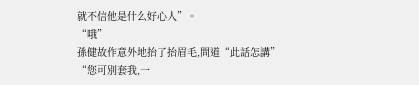就不信他是什么好心人”。
“哦”
孫健故作意外地抬了抬眉毛,問道“此話怎講”
“您可別套我,一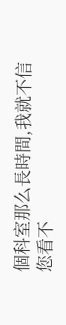個科室那么長時間,我就不信您看不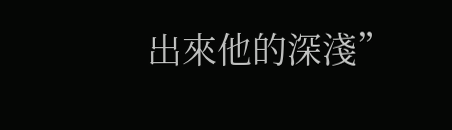出來他的深淺”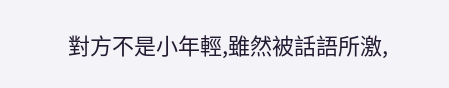對方不是小年輕,雖然被話語所激,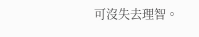可沒失去理智。